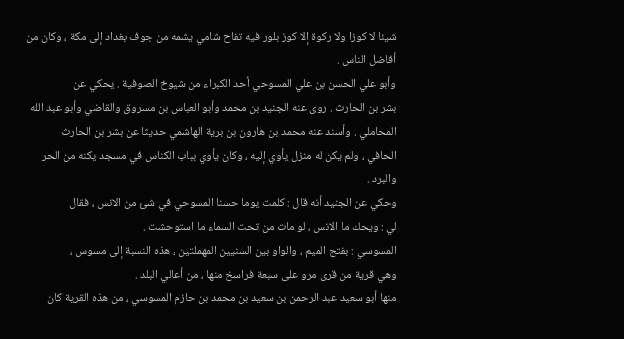شيئا لا كوزا ولا ركوة إلا كوز بلور فيه تفاح شامي يشمه من جوف بغداد إلى مكة ، وكان من
أفاضل الناس .
وأبو علي الحسن بن علي المسوحي أحد الكبراء من شيوخ الصوفية . يحكي عن
بشر بن الحارث . روى عنه الجنيد بن محمد وأبو العباس بن مسروق والقاضي وأبو عبد الله
المحاملي . وأسند عنه محمد بن هارون بن برية الهاشمي حديثا عن بشر بن الحارث
الحافي ، ولم يكن له منزل يأوي إليه ، وكان يأوي بباب الكناس في مسجد يكنه من الحر
والبرد .
وحكي عن الجنيد أنه قال : كلمت يوما حسنا المسوحي في شئ من الانس ، فقال
لي : ويحك ما الانس ، لو مات من تحت السماء ما استوحشت .
المسوسي : بفتح الميم ، والواو بين السنيين المهملتين ، هذه النسبة إلى مسوس ،
وهي قرية من قرى مرو على سبعة فراسخ منها ، من أعالي البلد .
منها أبو سعيد عبد الرحمن بن سعيد بن محمد بن حازم المسوسي ، من هذه القرية كان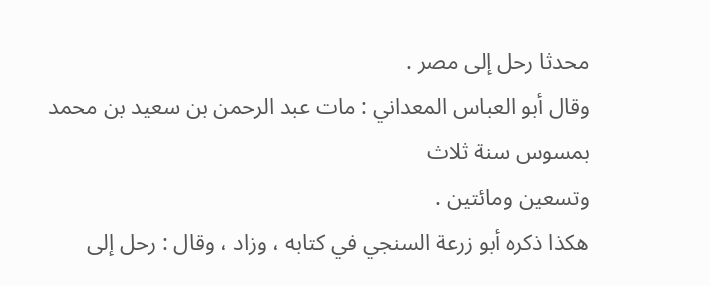محدثا رحل إلى مصر .
وقال أبو العباس المعداني : مات عبد الرحمن بن سعيد بن محمد بمسوس سنة ثلاث
وتسعين ومائتين .
هكذا ذكره أبو زرعة السنجي في كتابه ، وزاد ، وقال : رحل إلى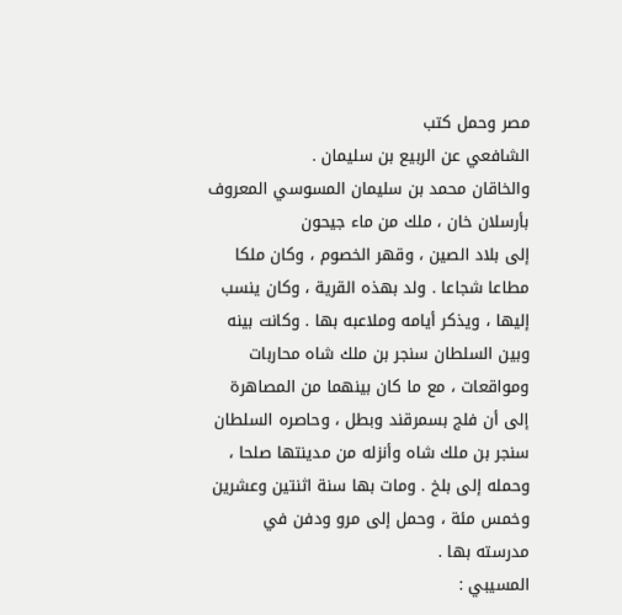مصر وحمل كتب
الشافعي عن الربيع بن سليمان .
والخاقان محمد بن سليمان المسوسي المعروف بأرسلان خان ، ملك من ماء جيحون
إلى بلاد الصين ، وقهر الخصوم ، وكان ملكا مطاعا شجاعا . ولد بهذه القرية ، وكان ينسب
إليها ، ويذكر أيامه وملاعبه بها . وكانت بينه وبين السلطان سنجر بن ملك شاه محاربات
ومواقعات ، مع ما كان بينهما من المصاهرة إلى أن فلج بسمرقند وبطل ، وحاصره السلطان
سنجر بن ملك شاه وأنزله من مدينتها صلحا ، وحمله إلى بلخ . ومات بها سنة اثنتين وعشرين
وخمس مئة ، وحمل إلى مرو ودفن في مدرسته بها .
المسيبي :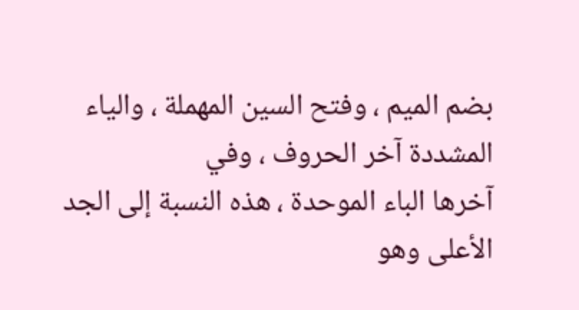بضم الميم ، وفتح السين المهملة ، والياء المشددة آخر الحروف ، وفي
آخرها الباء الموحدة ، هذه النسبة إلى الجد الأعلى وهو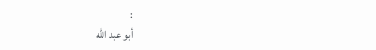:
أبو عبد الله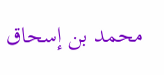محمد بن إسحاق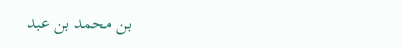بن محمد بن عبد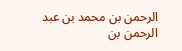الرحمن بن محمد بن عبد الرحمن بن